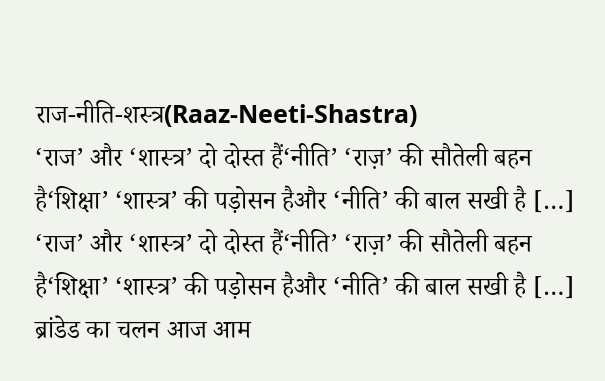राज-नीति-शस्त्र(Raaz-Neeti-Shastra)
‘राज’ और ‘शास्त्र’ दो दोस्त हैं‘नीति’ ‘राज़’ की सौतेली बहन है‘शिक्षा’ ‘शास्त्र’ की पड़ोसन हैऔर ‘नीति’ की बाल सखी है […]
‘राज’ और ‘शास्त्र’ दो दोस्त हैं‘नीति’ ‘राज़’ की सौतेली बहन है‘शिक्षा’ ‘शास्त्र’ की पड़ोसन हैऔर ‘नीति’ की बाल सखी है […]
ब्रांडेड का चलन आज आम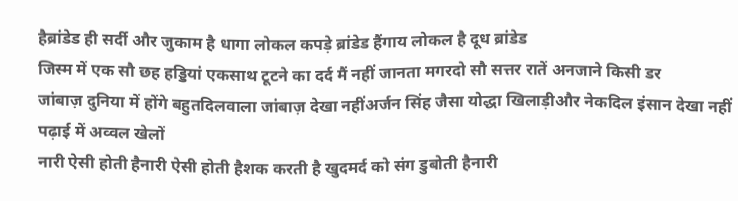हैब्रांडेड ही सर्दी और जुकाम है धागा लोकल कपड़े ब्रांडेड हैंगाय लोकल है दूध ब्रांडेड
जिस्म में एक सौ छह हड्डियां एकसाथ टूटने का दर्द मैं नहीं जानता मगरदो सौ सत्तर रातें अनजाने किसी डर
जांबाज़ दुनिया में होंगे बहुतदिलवाला जांबाज़ देखा नहींअर्जन सिंह जैसा योद्धा खिलाड़ीऔर नेकदिल इंसान देखा नहीं पढ़ाई में अव्वल खेलों
नारी ऐसी होती हैनारी ऐसी होती हैशक करती है खुदमर्द को संग डुबोती हैनारी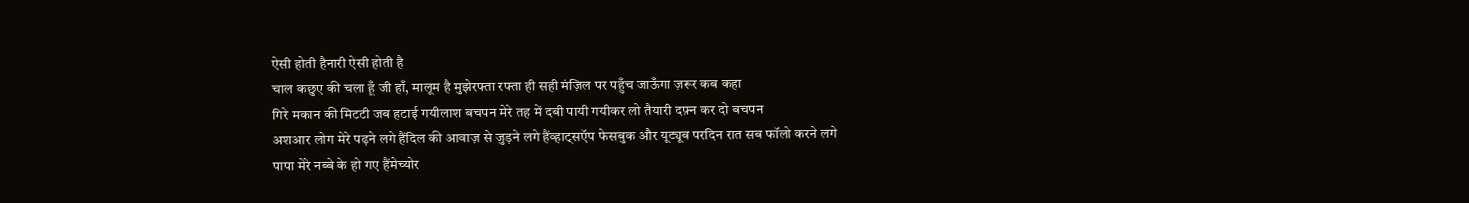ऐसी होती हैनारी ऐसी होती है
चाल कछुए की चला हूँ जी हाँ, मालूम है मुझेरफ्ता रफ्ता ही सही मंज़िल पर पहुँच जाऊँगा ज़रूर कब कहा
गिरे मकान की मिटटी जब हटाई गयीलाश बचपन मेरे तह में दबी पायी गयीकर लो तैयारी दफ़्न कर दो बचपन
अशआर लोग मेरे पढ़ने लगे हैंदिल की आवाज़ से जुड़ने लगे हैंव्हाट्सऍप फेसबुक और यूट्यूब परदिन रात सब फॉलो करने लगे
पापा मेरे नब्बे के हो गए हैंमेच्योर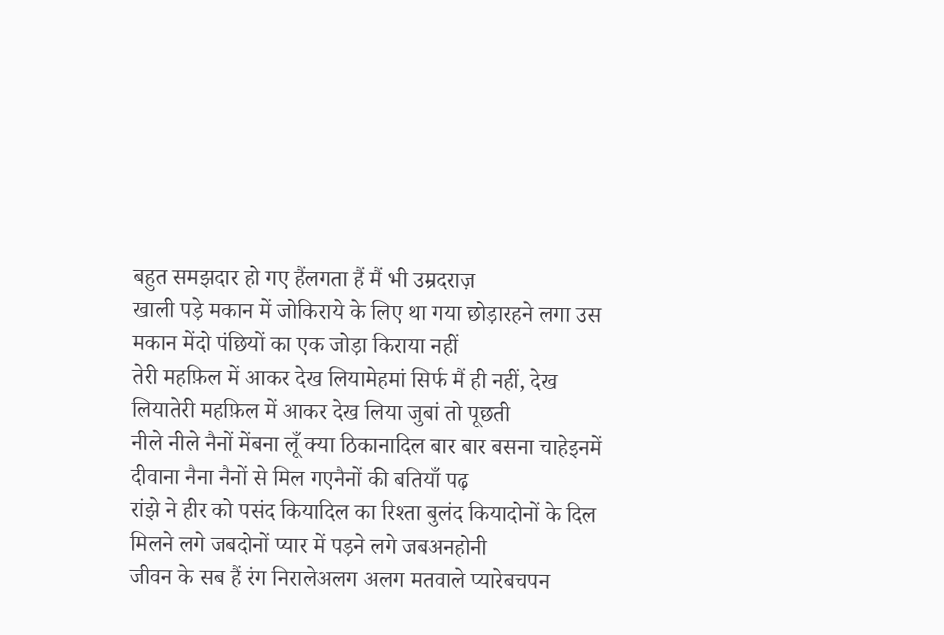बहुत समझदार हो गए हैंलगता हैं मैं भी उम्रदराज़
खाली पड़े मकान में जोकिराये के लिए था गया छोड़ारहने लगा उस मकान मेंदो पंछियों का एक जोड़ा किराया नहीं
तेरी महफ़िल में आकर देख लियामेहमां सिर्फ मैं ही नहीं, देख लियातेरी महफ़िल में आकर देख लिया जुबां तो पूछती
नीले नीले नैनों मेंबना लूँ क्या ठिकानादिल बार बार बसना चाहेइनमें दीवाना नैना नैनों से मिल गएनैनों की बतियाँ पढ़
रांझे ने हीर को पसंद कियादिल का रिश्ता बुलंद कियादोनों के दिल मिलने लगे जबदोनों प्यार में पड़ने लगे जबअनहोनी
जीवन के सब हैं रंग निरालेअलग अलग मतवाले प्यारेबचपन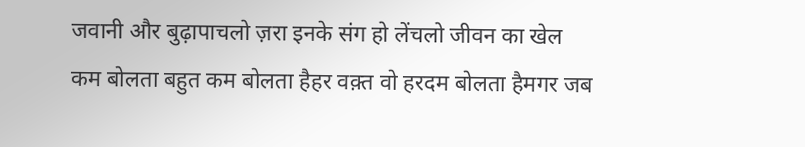जवानी और बुढ़ापाचलो ज़रा इनके संग हो लेंचलो जीवन का खेल
कम बोलता बहुत कम बोलता हैहर वक़्त वो हरदम बोलता हैमगर जब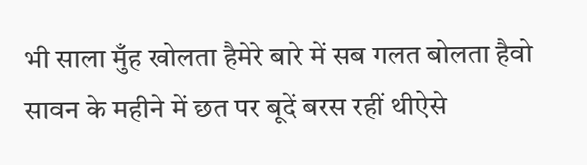भी साला मुँह खोलता हैमेरे बारे में सब गलत बोलता हैवो
सावन के महीने में छत पर बूदें बरस रहीं थीऐसे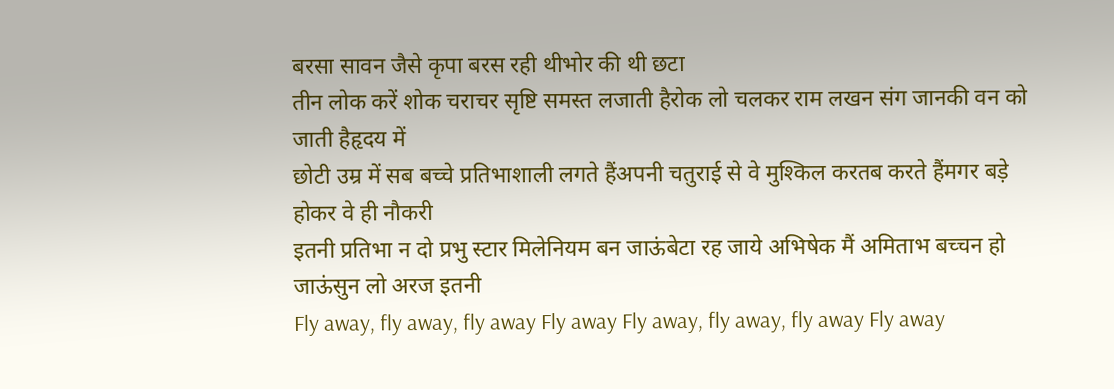बरसा सावन जैसे कृपा बरस रही थीभोर की थी छटा
तीन लोक करें शोक चराचर सृष्टि समस्त लजाती हैरोक लो चलकर राम लखन संग जानकी वन को जाती हैहृदय में
छोटी उम्र में सब बच्चे प्रतिभाशाली लगते हैंअपनी चतुराई से वे मुश्किल करतब करते हैंमगर बड़े होकर वे ही नौकरी
इतनी प्रतिभा न दो प्रभु स्टार मिलेनियम बन जाऊंबेटा रह जाये अभिषेक मैं अमिताभ बच्चन हो जाऊंसुन लो अरज इतनी
Fly away, fly away, fly away Fly away Fly away, fly away, fly away Fly away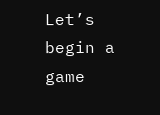Let’s begin a game